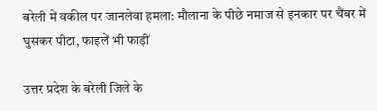बरेली में वकील पर जानलेवा हमला: मौलाना के पीछे नमाज से इनकार पर चैंबर में घुसकर पीटा, फाइलें भी फाड़ीं

उत्तर प्रदेश के बरेली जिले के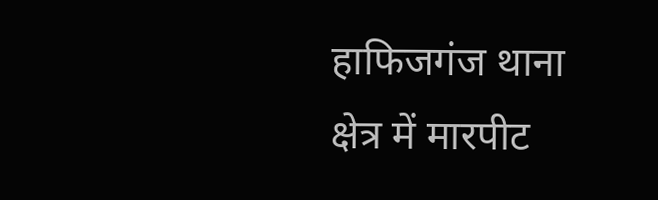हाफिजगंज थाना क्षेत्र में मारपीट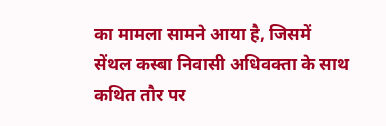का मामला सामने आया है, जिसमें सेंथल कस्बा निवासी अधिवक्ता के साथ कथित तौर पर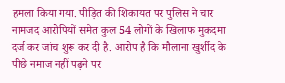हमला किया गया. पीड़ित की शिकायत पर पुलिस ने चार नामजद आरोपियों समेत कुल 54 लोगों के खिलाफ मुकदमा दर्ज कर जांच शुरू कर दी है. आरोप है कि मौलाना खुर्शीद के पीछे नमाज नहीं पढ़ने पर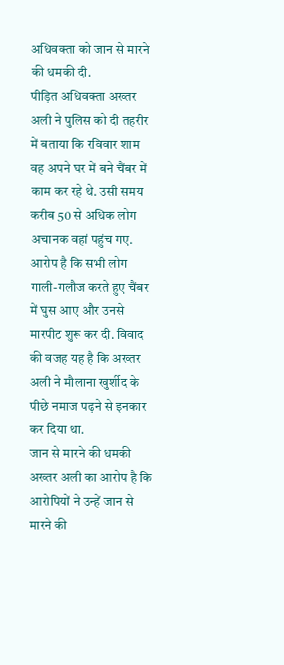अधिवक्ता को जान से मारने की धमकी दी.
पीड़ित अधिवक्ता अख्तर अली ने पुलिस को दी तहरीर में बताया कि रविवार शाम वह अपने घर में बने चैंबर में काम कर रहे थे. उसी समय करीब 50 से अधिक लोग अचानक वहां पहुंच गए. आरोप है कि सभी लोग गाली-गलौज करते हुए चैंबर में घुस आए और उनसे मारपीट शुरू कर दी. विवाद की वजह यह है कि अख्तर अली ने मौलाना खुर्शीद के पीछे नमाज पढ़ने से इनकार कर दिया था.
जान से मारने की धमकी
अख्तर अली का आरोप है कि आरोपियों ने उन्हें जान से मारने की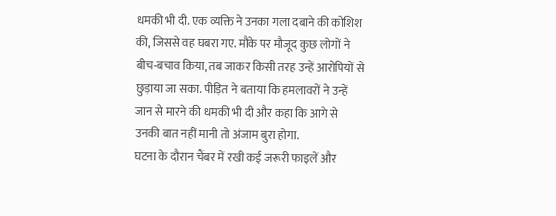धमकी भी दी. एक व्यक्ति ने उनका गला दबाने की कोशिश की, जिससे वह घबरा गए. मौके पर मौजूद कुछ लोगों ने बीच-बचाव किया, तब जाकर किसी तरह उन्हें आरोपियों से छुड़ाया जा सका. पीड़ित ने बताया कि हमलावरों ने उन्हें जान से मारने की धमकी भी दी और कहा कि आगे से उनकी बात नहीं मानी तो अंजाम बुरा होगा.
घटना के दौरान चैंबर में रखी कई जरूरी फाइलें और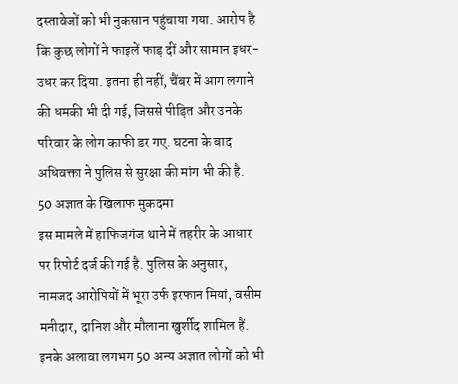दस्तावेजों को भी नुकसान पहुंचाया गया. आरोप है कि कुछ लोगों ने फाइलें फाड़ दीं और सामान इधर-उधर कर दिया. इतना ही नहीं, चैंबर में आग लगाने की धमकी भी दी गई, जिससे पीड़ित और उनके परिवार के लोग काफी डर गए. घटना के बाद अधिवक्ता ने पुलिस से सुरक्षा की मांग भी की है.
50 अज्ञात के खिलाफ मुकदमा
इस मामले में हाफिजगंज थाने में तहरीर के आधार पर रिपोर्ट दर्ज की गई है. पुलिस के अनुसार, नामजद आरोपियों में भूरा उर्फ इरफान मियां, वसीम मनीदार, दानिश और मौलाना खुर्शीद शामिल हैं. इनके अलावा लगभग 50 अन्य अज्ञात लोगों को भी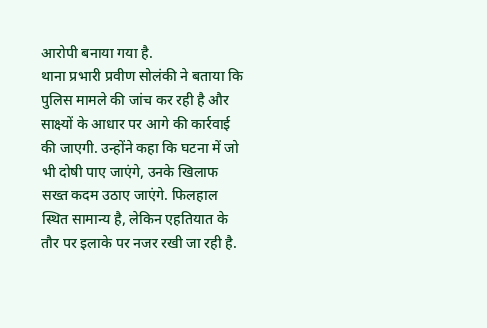आरोपी बनाया गया है.
थाना प्रभारी प्रवीण सोलंकी ने बताया कि पुलिस मामले की जांच कर रही है और साक्ष्यों के आधार पर आगे की कार्रवाई की जाएगी. उन्होंने कहा कि घटना में जो भी दोषी पाए जाएंगे, उनके खिलाफ सख्त कदम उठाए जाएंगे. फिलहाल स्थित सामान्य है, लेकिन एहतियात के तौर पर इलाके पर नजर रखी जा रही है.